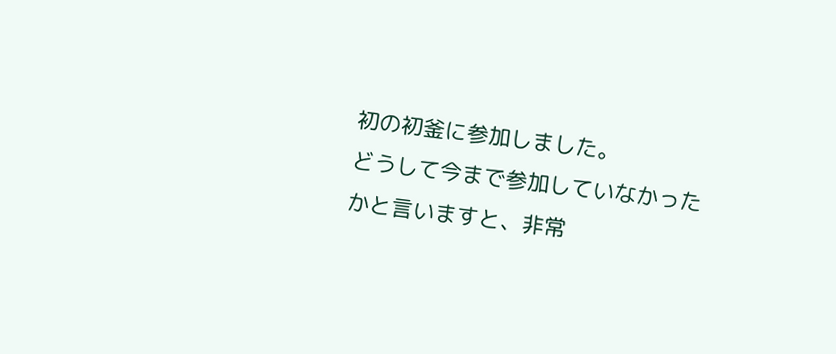初の初釜に参加しました。
どうして今まで参加していなかったかと言いますと、非常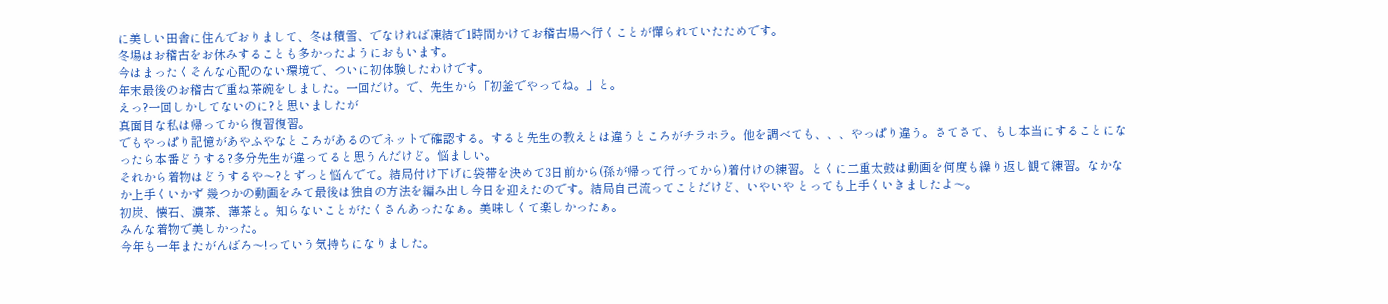に美しい田舎に住んでおりまして、冬は積雪、でなければ凍結で1時間かけてお稽古場へ行くことが憚られていたためです。
冬場はお稽古をお休みすることも多かったようにおもいます。
今はまったくそんな心配のない環境で、ついに初体験したわけです。
年末最後のお稽古で重ね茶碗をしました。一回だけ。で、先生から「初釜でやってね。」と。
えっ?一回しかしてないのに?と思いましたが
真面目な私は帰ってから復習復習。
でもやっぱり記憶があやふやなところがあるのでネットで確認する。すると先生の教えとは違うところがチラホラ。他を調べても、、、やっぱり違う。さてさて、もし本当にすることになったら本番どうする?多分先生が違ってると思うんだけど。悩ましい。
それから着物はどうするや〜?とずっと悩んでて。結局付け下げに袋帯を決めて3日前から(孫が帰って行ってから)着付けの練習。とくに二重太鼓は動画を何度も繰り返し観て練習。なかなか上手くいかず 幾つかの動画をみて最後は独自の方法を編み出し今日を迎えたのです。結局自己流ってことだけど、いやいや とっても上手くいきましたよ〜。
初炭、懐石、濃茶、薄茶と。知らないことがたくさんあったなぁ。美味しくて楽しかったぁ。
みんな着物で美しかった。
今年も一年またがんばろ〜!っていう気持ちになりました。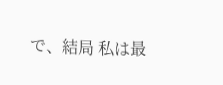で、結局 私は最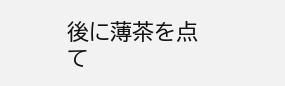後に薄茶を点て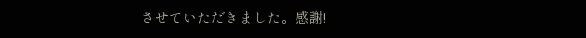させていただきました。感謝!